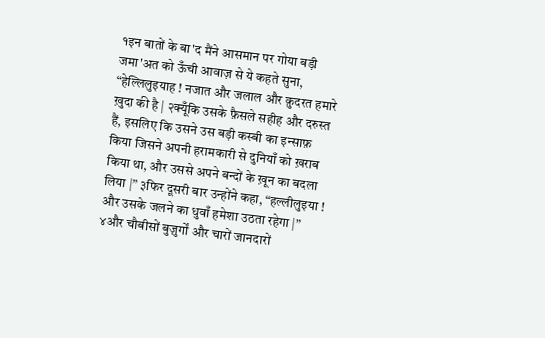१इन बातों के बा'द मैंने आसमान पर गोया बड़ी जमा'अत को ऊँची आवाज़ से ये कहते सुना, “हेल्लिलुइयाह ! नजात और जलाल और क़ुदरत हमारे ख़ुदा की है | २क्यूँकि उसके फ़ैसले सहीह और दरुस्त हैं, इसलिए कि उसने उस बड़ी कस्बी का इन्साफ़ किया जिसने अपनी हरामकारी से दुनियाँ को ख़राब किया था, और उससे अपने बन्दों के ख़ून का बदला लिया |” ३फिर दूसरी बार उन्होंने कहा, “हल्लीलुइया ! और उसके जलने का धुवाँ हमेशा उठता रहेगा |” ४और चौबीसों बुज़ुर्गों और चारों जानदारों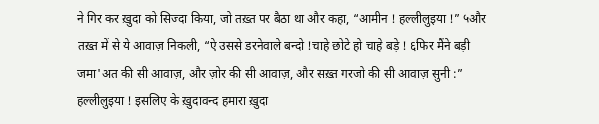ने गिर कर ख़ुदा को सिज्दा किया, जो तख़्त पर बैठा था और कहा, “आमीन ! हल्लीलुइया !” ५और तख़्त में से ये आवाज़ निकली, “ऐ उससे डरनेवाले बन्दो !चाहे छोटे हो चाहे बड़े ! ६फिर मैंने बड़ी जमा'अत की सी आवाज़, और ज़ोर की सी आवाज़, और सख़्त गरजो की सी आवाज़ सुनी :” हल्लीलुइया ! इसलिए के ख़ुदावन्द हमारा ख़ुदा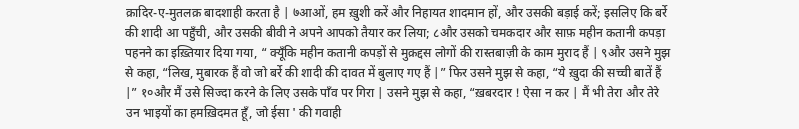क़ादिर-ए-मुतलक़ बादशाही करता है | ७आओं, हम ख़ुशी करें और निहायत शादमान हों, और उसकी बड़ाई करें; इसलिए कि बर्रे की शादी आ पहुँची, और उसकी बीवी ने अपने आपको तैयार कर लिया; ८और उसको चमकदार और साफ़ महीन कतानी कपड़ा पहनने का इख़्तियार दिया गया, “ क्यूँकि महीन कतानी कपड़ों से मुक़द्दस लोगों की रास्तबाज़ी के काम मुराद हैं | ९और उसने मुझ से कहा, “लिख, मुबारक हैं वो जो बर्रे की शादी की दावत में बुलाए गए हैं |” फिर उसने मुझ से कहा, “ये ख़ुदा की सच्ची बातें हैं |” १०और मैं उसे सिज्दा करने के लिए उसके पाँव पर गिरा | उसने मुझ से कहा, “ख़बरदार ! ऐसा न कर | मैं भी तेरा और तेरे उन भाइयों का हमख़िदमत हूँ, जो ईसा ' की गवाही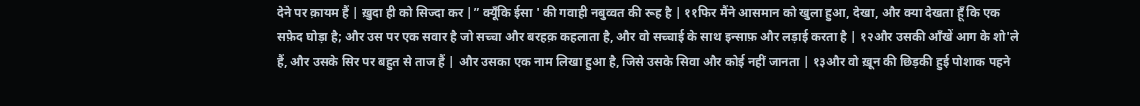देने पर क़ायम हैं | ख़ुदा ही को सिज्दा कर |” क्यूँकि ईसा ' की गवाही नबुव्वत की रूह है | ११फिर मैंने आसमान को खुला हुआ, देखा, और क्या देखता हूँ कि एक सफ़ेद घोड़ा है; और उस पर एक सवार है जो सच्चा और बरहक़ कहलाता है, और वो सच्चाई के साथ इन्साफ़ और लड़ाई करता है | १२और उसकी आँखें आग के शो'ले हैं, और उसके सिर पर बहुत से ताज हैं | और उसका एक नाम लिखा हुआ है, जिसे उसके सिवा और कोई नहीं जानता | १३और वो ख़ून की छिड़की हुई पोशाक पहने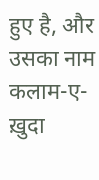हुए है, और उसका नाम कलाम-ए-ख़ुदा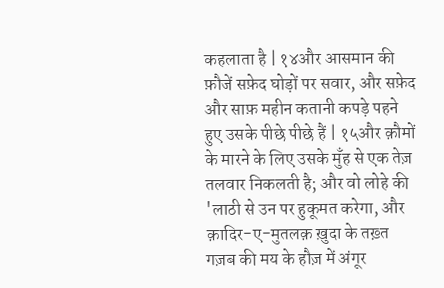कहलाता है | १४और आसमान की फ़ौजें सफ़ेद घोड़ों पर सवार, और सफ़ेद और साफ़ महीन कतानी कपड़े पहने हुए उसके पीछे पीछे हैं | १५और क़ौमों के मारने के लिए उसके मुँह से एक तेज़ तलवार निकलती है; और वो लोहे की 'लाठी से उन पर हुकूमत करेगा, और क़ादिर-ए-मुतलक़ ख़ुदा के तख़्त गज़ब की मय के हौज़ में अंगूर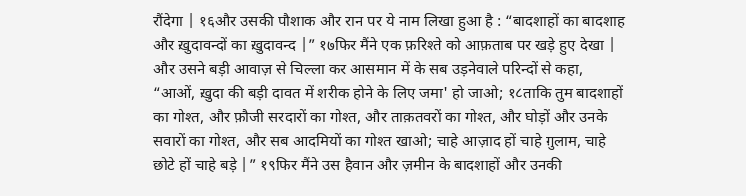रौंदेगा | १६और उसकी पौशाक और रान पर ये नाम लिखा हुआ है : “बादशाहों का बादशाह और ख़ुदावन्दों का ख़ुदावन्द |” १७फिर मैंने एक फ़रिश्ते को आफ़ताब पर खड़े हुए देखा | और उसने बड़ी आवाज़ से चिल्ला कर आसमान में के सब उड़नेवाले परिन्दों से कहा, “आओं, ख़ुदा की बड़ी दावत में शरीक होने के लिए जमा' हो जाओ; १८ताकि तुम बादशाहों का गोश्त, और फ़ौजी सरदारों का गोश्त, और ताक़तवरों का गोश्त, और घोड़ों और उनके सवारों का गोश्त, और सब आदमियों का गोश्त खाओ; चाहे आज़ाद हों चाहे ग़ुलाम, चाहे छोटे हों चाहे बड़े |” १९फिर मैंने उस हैवान और ज़मीन के बादशाहों और उनकी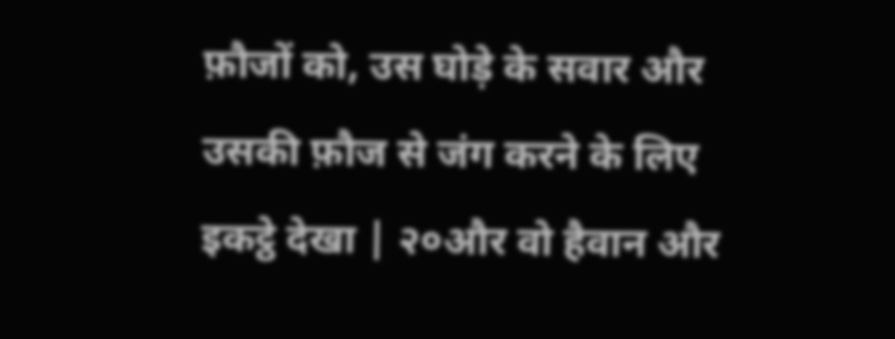फ़ौजों को, उस घोड़े के सवार और उसकी फ़ौज से जंग करने के लिए इकट्ठे देखा | २०और वो हैवान और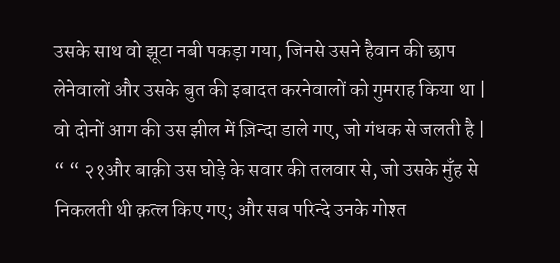उसके साथ वो झूटा नबी पकड़ा गया, जिनसे उसने हैवान की छाप लेनेवालों और उसके बुत की इबादत करनेवालों को गुमराह किया था | वो दोनों आग की उस झील में ज़िन्दा डाले गए, जो गंधक से जलती है | “ “ २१और बाक़ी उस घोड़े के सवार की तलवार से, जो उसके मुँह से निकलती थी क़त्ल किए गए; और सब परिन्दे उनके गोश्त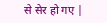से सेर हो गए |